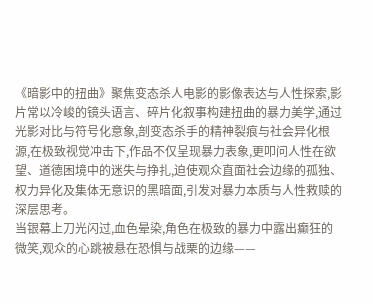《暗影中的扭曲》聚焦变态杀人电影的影像表达与人性探索,影片常以冷峻的镜头语言、碎片化叙事构建扭曲的暴力美学,通过光影对比与符号化意象,剖变态杀手的精神裂痕与社会异化根源,在极致视觉冲击下,作品不仅呈现暴力表象,更叩问人性在欲望、道德困境中的迷失与挣扎,迫使观众直面社会边缘的孤独、权力异化及集体无意识的黑暗面,引发对暴力本质与人性救赎的深层思考。
当银幕上刀光闪过,血色晕染,角色在极致的暴力中露出癫狂的微笑,观众的心跳被悬在恐惧与战栗的边缘——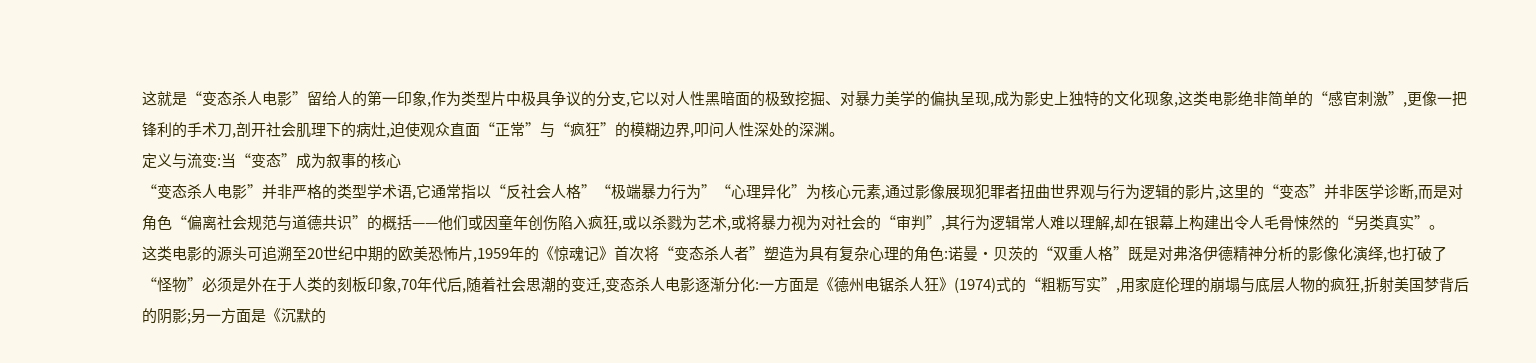这就是“变态杀人电影”留给人的第一印象,作为类型片中极具争议的分支,它以对人性黑暗面的极致挖掘、对暴力美学的偏执呈现,成为影史上独特的文化现象,这类电影绝非简单的“感官刺激”,更像一把锋利的手术刀,剖开社会肌理下的病灶,迫使观众直面“正常”与“疯狂”的模糊边界,叩问人性深处的深渊。
定义与流变:当“变态”成为叙事的核心
“变态杀人电影”并非严格的类型学术语,它通常指以“反社会人格”“极端暴力行为”“心理异化”为核心元素,通过影像展现犯罪者扭曲世界观与行为逻辑的影片,这里的“变态”并非医学诊断,而是对角色“偏离社会规范与道德共识”的概括——他们或因童年创伤陷入疯狂,或以杀戮为艺术,或将暴力视为对社会的“审判”,其行为逻辑常人难以理解,却在银幕上构建出令人毛骨悚然的“另类真实”。
这类电影的源头可追溯至20世纪中期的欧美恐怖片,1959年的《惊魂记》首次将“变态杀人者”塑造为具有复杂心理的角色:诺曼·贝茨的“双重人格”既是对弗洛伊德精神分析的影像化演绎,也打破了“怪物”必须是外在于人类的刻板印象,70年代后,随着社会思潮的变迁,变态杀人电影逐渐分化:一方面是《德州电锯杀人狂》(1974)式的“粗粝写实”,用家庭伦理的崩塌与底层人物的疯狂,折射美国梦背后的阴影;另一方面是《沉默的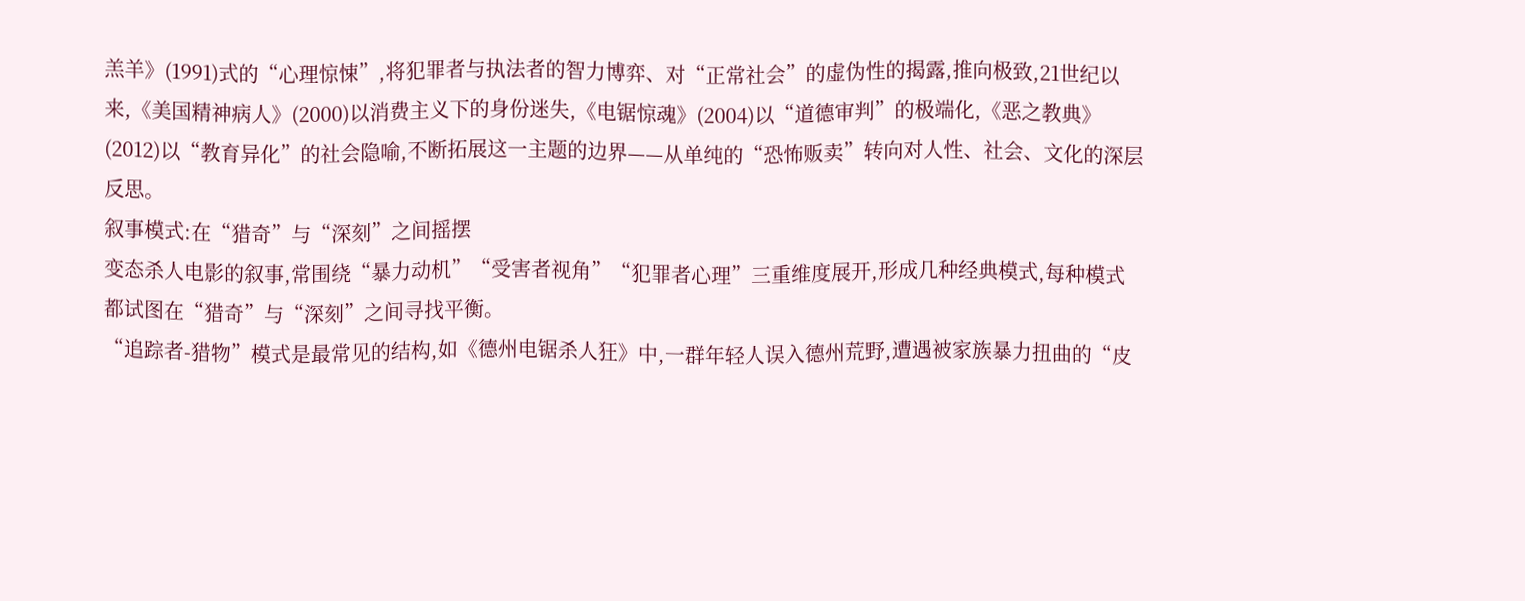羔羊》(1991)式的“心理惊悚”,将犯罪者与执法者的智力博弈、对“正常社会”的虚伪性的揭露,推向极致,21世纪以来,《美国精神病人》(2000)以消费主义下的身份迷失,《电锯惊魂》(2004)以“道德审判”的极端化,《恶之教典》(2012)以“教育异化”的社会隐喻,不断拓展这一主题的边界——从单纯的“恐怖贩卖”转向对人性、社会、文化的深层反思。
叙事模式:在“猎奇”与“深刻”之间摇摆
变态杀人电影的叙事,常围绕“暴力动机”“受害者视角”“犯罪者心理”三重维度展开,形成几种经典模式,每种模式都试图在“猎奇”与“深刻”之间寻找平衡。
“追踪者-猎物”模式是最常见的结构,如《德州电锯杀人狂》中,一群年轻人误入德州荒野,遭遇被家族暴力扭曲的“皮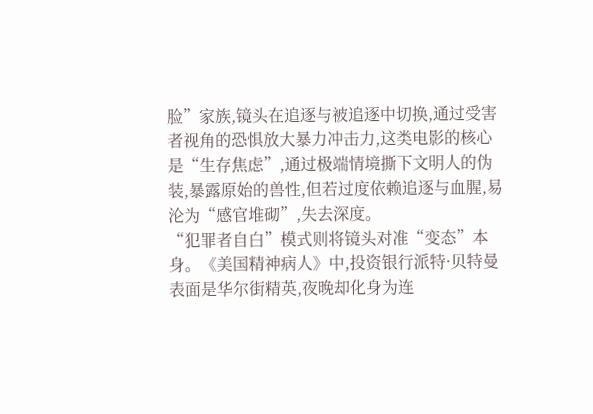脸”家族,镜头在追逐与被追逐中切换,通过受害者视角的恐惧放大暴力冲击力,这类电影的核心是“生存焦虑”,通过极端情境撕下文明人的伪装,暴露原始的兽性,但若过度依赖追逐与血腥,易沦为“感官堆砌”,失去深度。
“犯罪者自白”模式则将镜头对准“变态”本身。《美国精神病人》中,投资银行派特·贝特曼表面是华尔街精英,夜晚却化身为连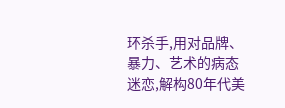环杀手,用对品牌、暴力、艺术的病态迷恋,解构80年代美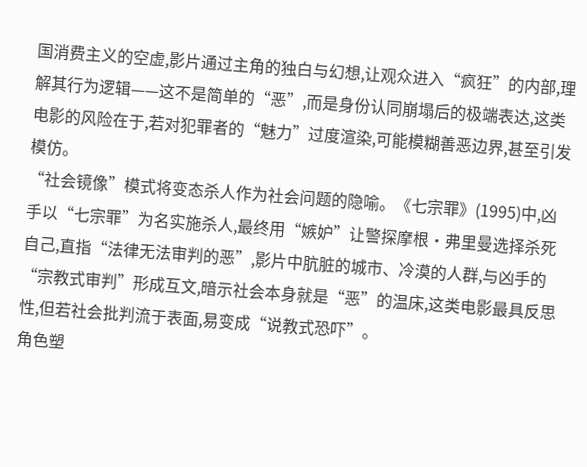国消费主义的空虚,影片通过主角的独白与幻想,让观众进入“疯狂”的内部,理解其行为逻辑——这不是简单的“恶”,而是身份认同崩塌后的极端表达,这类电影的风险在于,若对犯罪者的“魅力”过度渲染,可能模糊善恶边界,甚至引发模仿。
“社会镜像”模式将变态杀人作为社会问题的隐喻。《七宗罪》(1995)中,凶手以“七宗罪”为名实施杀人,最终用“嫉妒”让警探摩根·弗里曼选择杀死自己,直指“法律无法审判的恶”,影片中肮脏的城市、冷漠的人群,与凶手的“宗教式审判”形成互文,暗示社会本身就是“恶”的温床,这类电影最具反思性,但若社会批判流于表面,易变成“说教式恐吓”。
角色塑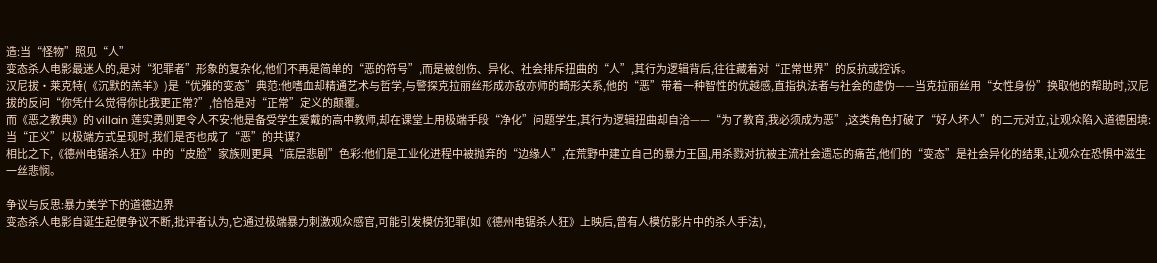造:当“怪物”照见“人”
变态杀人电影最迷人的,是对“犯罪者”形象的复杂化,他们不再是简单的“恶的符号”,而是被创伤、异化、社会排斥扭曲的“人”,其行为逻辑背后,往往藏着对“正常世界”的反抗或控诉。
汉尼拔·莱克特(《沉默的羔羊》)是“优雅的变态”典范:他嗜血却精通艺术与哲学,与警探克拉丽丝形成亦敌亦师的畸形关系,他的“恶”带着一种智性的优越感,直指执法者与社会的虚伪——当克拉丽丝用“女性身份”换取他的帮助时,汉尼拔的反问“你凭什么觉得你比我更正常?”,恰恰是对“正常”定义的颠覆。
而《恶之教典》的 villain 莲实勇则更令人不安:他是备受学生爱戴的高中教师,却在课堂上用极端手段“净化”问题学生,其行为逻辑扭曲却自洽——“为了教育,我必须成为恶”,这类角色打破了“好人坏人”的二元对立,让观众陷入道德困境:当“正义”以极端方式呈现时,我们是否也成了“恶”的共谋?
相比之下,《德州电锯杀人狂》中的“皮脸”家族则更具“底层悲剧”色彩:他们是工业化进程中被抛弃的“边缘人”,在荒野中建立自己的暴力王国,用杀戮对抗被主流社会遗忘的痛苦,他们的“变态”是社会异化的结果,让观众在恐惧中滋生一丝悲悯。

争议与反思:暴力美学下的道德边界
变态杀人电影自诞生起便争议不断,批评者认为,它通过极端暴力刺激观众感官,可能引发模仿犯罪(如《德州电锯杀人狂》上映后,曾有人模仿影片中的杀人手法),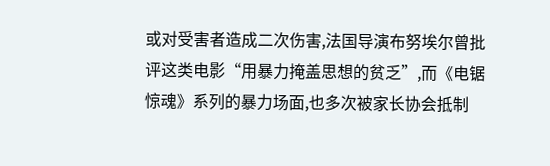或对受害者造成二次伤害,法国导演布努埃尔曾批评这类电影“用暴力掩盖思想的贫乏”,而《电锯惊魂》系列的暴力场面,也多次被家长协会抵制